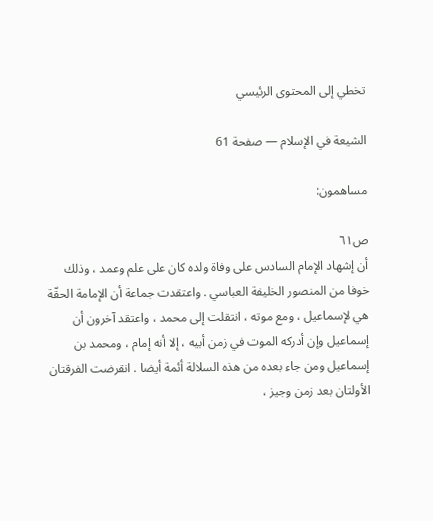تخطي إلى المحتوى الرئيسي

الشيعة في الإسلام — صفحة 61

مساهمون:

ص٦١
أن إشهاد الإمام السادس على وفاة ولده كان على علم وعمد ، وذلك خوفا من المنصور الخليفة العباسي . واعتقدت جماعة أن الإمامة الحقّة هي لإسماعيل ، ومع موته ، انتقلت إلى محمد ، واعتقد آخرون أن إسماعيل وإن أدركه الموت في زمن أبيه ، إلا أنه إمام ، ومحمد بن إسماعيل ومن جاء بعده من هذه السلالة أئمة أيضا . انقرضت الفرقتان الأولتان بعد زمن وجيز ،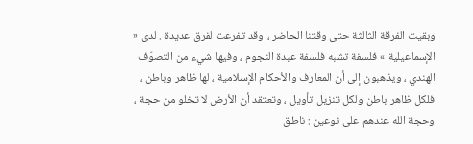وبقيت الفرقة الثالثة حتى وقتنا الحاضر ، وقد تفرعت لفرق عديدة . لدى « الإسماعيلية » فلسفة تشبه فلسفة عبدة النجوم ، وفيها شيء من التصوّف الهندي ، ويذهبون إلى أن المعارف والأحكام الإسلامية ، لها ظاهر وباطن ، فلكل ظاهر باطن ولكل تنزيل تأويل ، وتعتقد أن الأرض لا تخلو من حجة ، وحجة الله عندهم على نوعين : ناطق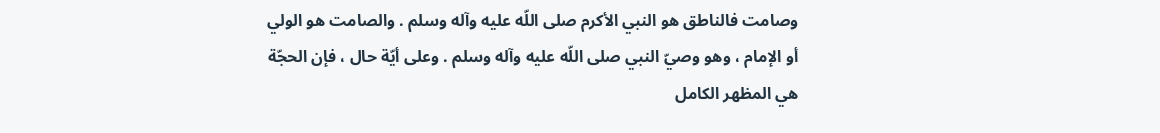وصامت فالناطق هو النبي الأكرم صلى اللّه عليه وآله وسلم . والصامت هو الولي أو الإمام ، وهو وصيّ النبي صلى اللّه عليه وآله وسلم . وعلى أيّة حال ، فإن الحجّة هي المظهر الكامل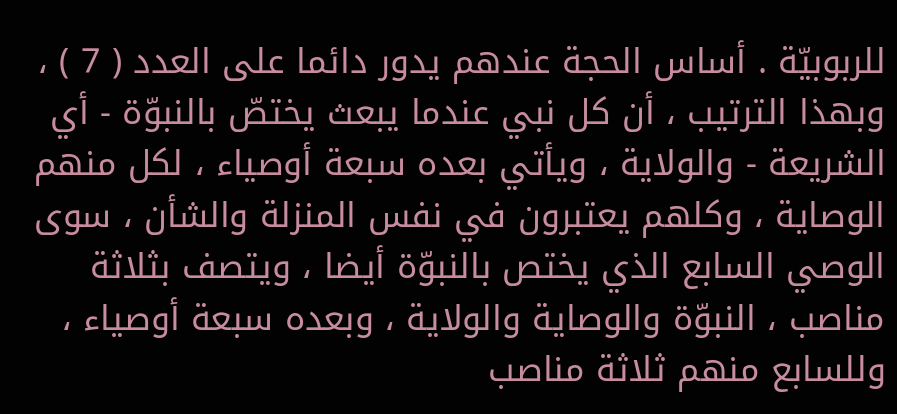للربوبيّة . أساس الحجة عندهم يدور دائما على العدد ( 7 ) ، وبهذا الترتيب ، أن كل نبي عندما يبعث يختصّ بالنبوّة - أي الشريعة - والولاية ، ويأتي بعده سبعة أوصياء ، لكل منهم الوصاية ، وكلهم يعتبرون في نفس المنزلة والشأن ، سوى الوصي السابع الذي يختص بالنبوّة أيضا ، ويتصف بثلاثة مناصب ، النبوّة والوصاية والولاية ، وبعده سبعة أوصياء ، وللسابع منهم ثلاثة مناصب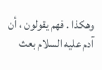وهكذا . فهم يقولون ، أن آدم عليه السلام بعث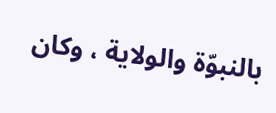بالنبوّة والولاية ، وكان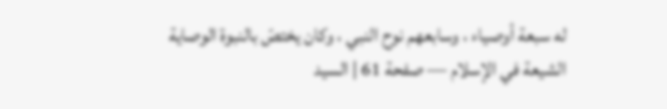له سبعة أوصياء ، وسابعهم نوح النبي ، وكان يختصّ بالنبوة الوصاية
الشيعة في الإسلام — صفحة 61 | السيد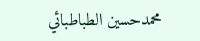محمدحسين الطباطبائي